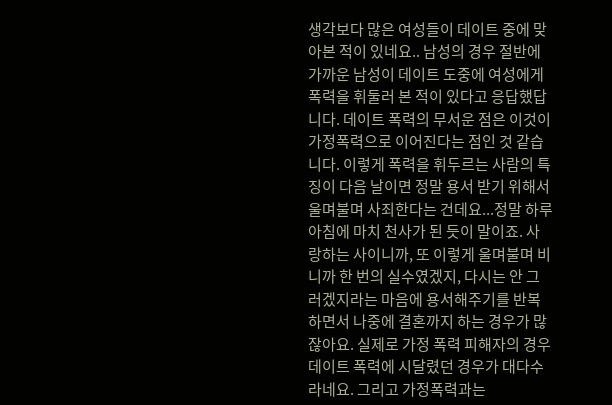생각보다 많은 여성들이 데이트 중에 맞아본 적이 있네요.. 남성의 경우 절반에 가까운 남성이 데이트 도중에 여성에게 폭력을 휘둘러 본 적이 있다고 응답했답니다. 데이트 폭력의 무서운 점은 이것이 가정폭력으로 이어진다는 점인 것 같습니다. 이렇게 폭력을 휘두르는 사람의 특징이 다음 날이면 정말 용서 받기 위해서 울며불며 사죄한다는 건데요...정말 하루 아침에 마치 천사가 된 듯이 말이죠. 사랑하는 사이니까, 또 이렇게 울며불며 비니까 한 번의 실수였겠지, 다시는 안 그러겠지라는 마음에 용서해주기를 반복하면서 나중에 결혼까지 하는 경우가 많잖아요. 실제로 가정 폭력 피해자의 경우 데이트 폭력에 시달렸던 경우가 대다수라네요. 그리고 가정폭력과는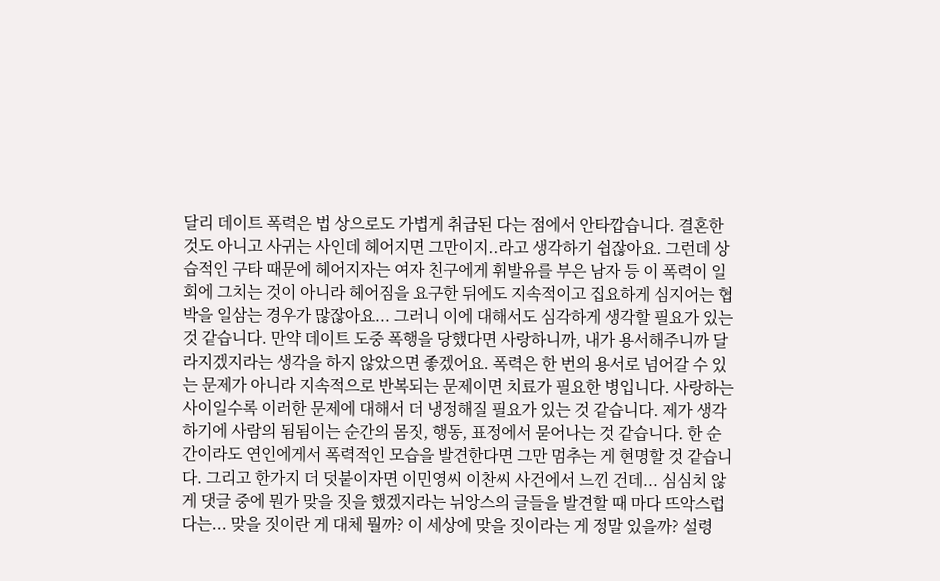달리 데이트 폭력은 법 상으로도 가볍게 취급된 다는 점에서 안타깝습니다. 결혼한 것도 아니고 사귀는 사인데 헤어지면 그만이지..라고 생각하기 쉽잖아요. 그런데 상습적인 구타 때문에 헤어지자는 여자 친구에게 휘발유를 부은 남자 등 이 폭력이 일회에 그치는 것이 아니라 헤어짐을 요구한 뒤에도 지속적이고 집요하게 심지어는 협박을 일삼는 경우가 많잖아요... 그러니 이에 대해서도 심각하게 생각할 필요가 있는 것 같습니다. 만약 데이트 도중 폭행을 당했다면 사랑하니까, 내가 용서해주니까 달라지겠지라는 생각을 하지 않았으면 좋겠어요. 폭력은 한 번의 용서로 넘어갈 수 있는 문제가 아니라 지속적으로 반복되는 문제이면 치료가 필요한 병입니다. 사랑하는 사이일수록 이러한 문제에 대해서 더 냉정해질 필요가 있는 것 같습니다. 제가 생각하기에 사람의 됨됨이는 순간의 몸짓, 행동, 표정에서 묻어나는 것 같습니다. 한 순간이라도 연인에게서 폭력적인 모습을 발견한다면 그만 멈추는 게 현명할 것 같습니다. 그리고 한가지 더 덧붙이자면 이민영씨 이찬씨 사건에서 느낀 건데... 심심치 않게 댓글 중에 뭔가 맞을 짓을 했겠지라는 뉘앙스의 글들을 발견할 때 마다 뜨악스럽다는... 맞을 짓이란 게 대체 뭘까? 이 세상에 맞을 짓이라는 게 정말 있을까? 설령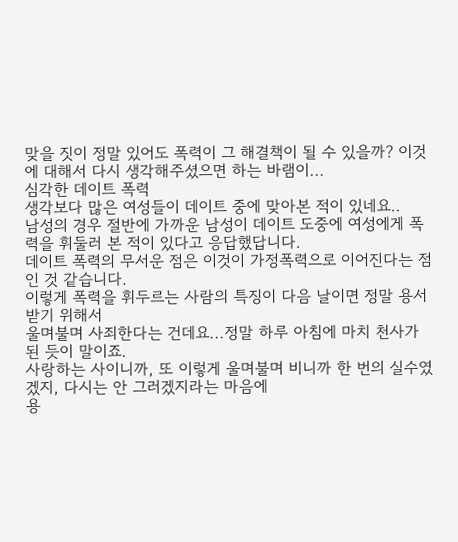맞을 짓이 정말 있어도 폭력이 그 해결책이 될 수 있을까? 이것에 대해서 다시 생각해주셨으면 하는 바램이...
심각한 데이트 폭력
생각보다 많은 여성들이 데이트 중에 맞아본 적이 있네요..
남성의 경우 절반에 가까운 남성이 데이트 도중에 여성에게 폭력을 휘둘러 본 적이 있다고 응답했답니다.
데이트 폭력의 무서운 점은 이것이 가정폭력으로 이어진다는 점인 것 같습니다.
이렇게 폭력을 휘두르는 사람의 특징이 다음 날이면 정말 용서 받기 위해서
울며불며 사죄한다는 건데요...정말 하루 아침에 마치 천사가 된 듯이 말이죠.
사랑하는 사이니까, 또 이렇게 울며불며 비니까 한 번의 실수였겠지, 다시는 안 그러겠지라는 마음에
용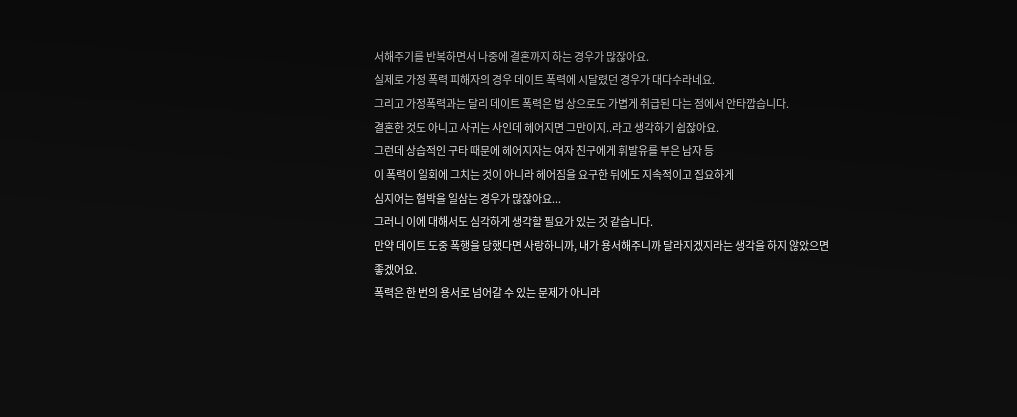서해주기를 반복하면서 나중에 결혼까지 하는 경우가 많잖아요.
실제로 가정 폭력 피해자의 경우 데이트 폭력에 시달렸던 경우가 대다수라네요.
그리고 가정폭력과는 달리 데이트 폭력은 법 상으로도 가볍게 취급된 다는 점에서 안타깝습니다.
결혼한 것도 아니고 사귀는 사인데 헤어지면 그만이지..라고 생각하기 쉽잖아요.
그런데 상습적인 구타 때문에 헤어지자는 여자 친구에게 휘발유를 부은 남자 등
이 폭력이 일회에 그치는 것이 아니라 헤어짐을 요구한 뒤에도 지속적이고 집요하게
심지어는 협박을 일삼는 경우가 많잖아요...
그러니 이에 대해서도 심각하게 생각할 필요가 있는 것 같습니다.
만약 데이트 도중 폭행을 당했다면 사랑하니까, 내가 용서해주니까 달라지겠지라는 생각을 하지 않았으면 좋겠어요.
폭력은 한 번의 용서로 넘어갈 수 있는 문제가 아니라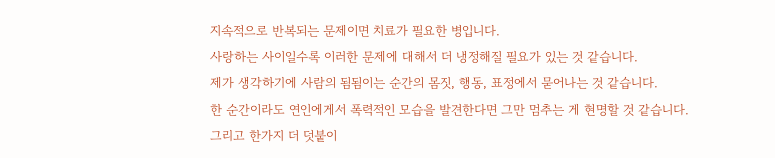지속적으로 반복되는 문제이면 치료가 필요한 병입니다.
사랑하는 사이일수록 이러한 문제에 대해서 더 냉정해질 필요가 있는 것 같습니다.
제가 생각하기에 사람의 됨됨이는 순간의 몸짓, 행동, 표정에서 묻어나는 것 같습니다.
한 순간이라도 연인에게서 폭력적인 모습을 발견한다면 그만 멈추는 게 현명할 것 같습니다.
그리고 한가지 더 덧붙이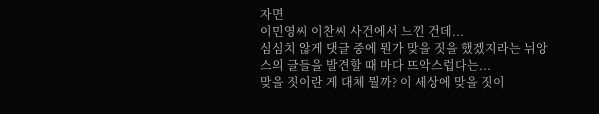자면
이민영씨 이찬씨 사건에서 느낀 건데...
심심치 않게 댓글 중에 뭔가 맞을 짓을 했겠지라는 뉘앙스의 글들을 발견할 때 마다 뜨악스럽다는...
맞을 짓이란 게 대체 뭘까? 이 세상에 맞을 짓이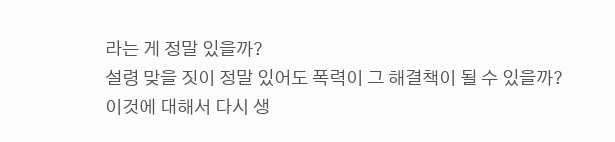라는 게 정말 있을까?
설령 맞을 짓이 정말 있어도 폭력이 그 해결책이 될 수 있을까?
이것에 대해서 다시 생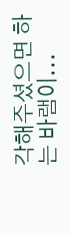각해주셨으면 하는 바램이...